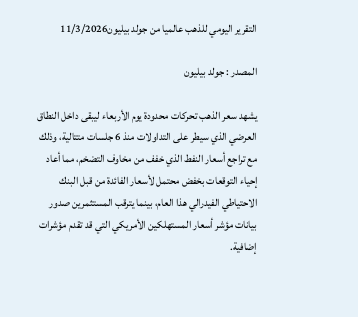التقرير اليومي للذهب عالميا من جولد بيليون11/3/2026

المصدر : جولد بيليون

يشهد سعر الذهب تحركات محدودة يوم الأربعاء ليبقى داخل النطاق العرضي الذي سيطر على التداولات منذ 6 جلسات متتالية، وذلك مع تراجع أسعار النفط الذي خفف من مخاوف التضخم، مما أعاد إحياء التوقعات بخفض محتمل لأسعار الفائدة من قبل البنك الاحتياطي الفيدرالي هذا العام، بينما يترقب المستثمرين صدور بيانات مؤشر أسعار المستهلكين الأمريكي التي قد تقدم مؤشرات إضافية.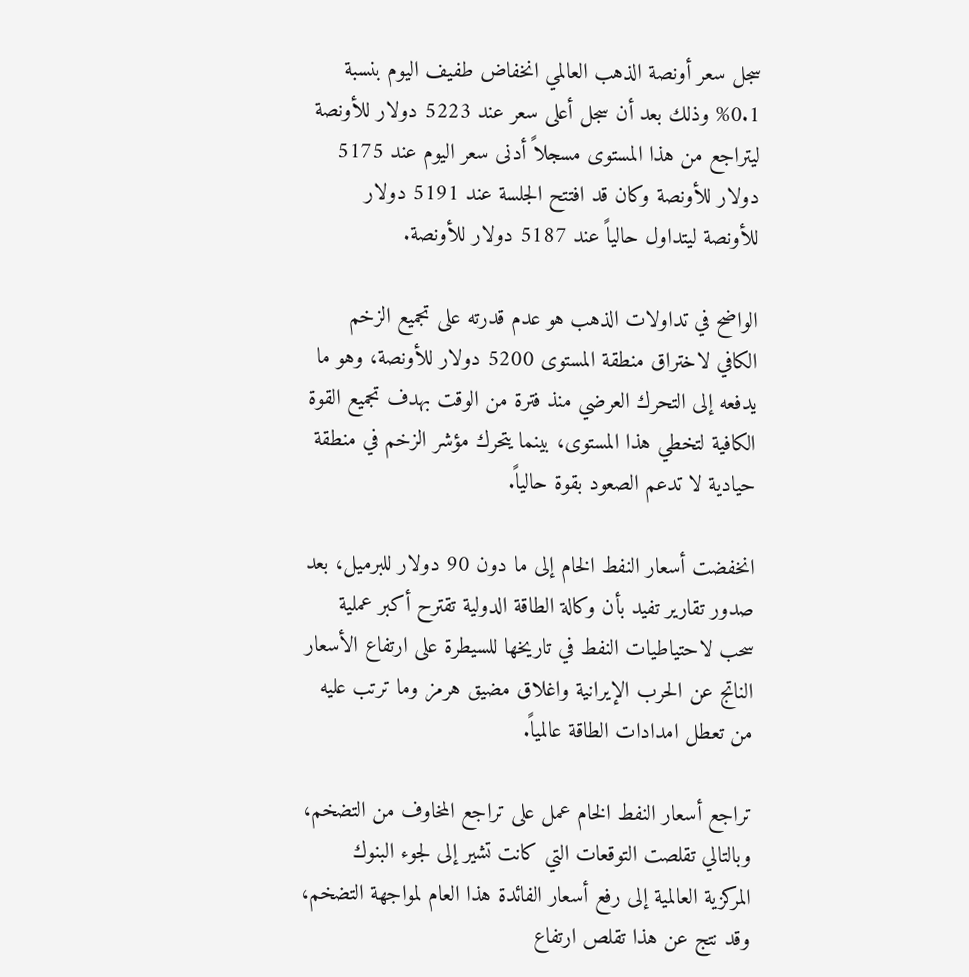سجل سعر أونصة الذهب العالمي انخفاض طفيف اليوم بنسبة 0.1% وذلك بعد أن سجل أعلى سعر عند 5223 دولار للأونصة ليتراجع من هذا المستوى مسجلاً أدنى سعر اليوم عند 5175 دولار للأونصة وكان قد افتتح الجلسة عند 5191 دولار للأونصة ليتداول حالياً عند 5187 دولار للأونصة.

الواضح في تداولات الذهب هو عدم قدرته على تجميع الزخم الكافي لاختراق منطقة المستوى 5200 دولار للأونصة، وهو ما يدفعه إلى التحرك العرضي منذ فترة من الوقت بهدف تجميع القوة الكافية لتخطي هذا المستوى، بينما يتحرك مؤشر الزخم في منطقة حيادية لا تدعم الصعود بقوة حالياً.

انخفضت أسعار النفط الخام إلى ما دون 90 دولار للبرميل، بعد صدور تقارير تفيد بأن وكالة الطاقة الدولية تقترح أكبر عملية سحب لاحتياطيات النفط في تاريخها للسيطرة على ارتفاع الأسعار الناتج عن الحرب الإيرانية واغلاق مضيق هرمز وما ترتب عليه من تعطل امدادات الطاقة عالمياً.

تراجع أسعار النفط الخام عمل على تراجع المخاوف من التضخم، وبالتالي تقلصت التوقعات التي كانت تشير إلى لجوء البنوك المركزية العالمية إلى رفع أسعار الفائدة هذا العام لمواجهة التضخم، وقد نتج عن هذا تقلص ارتفاع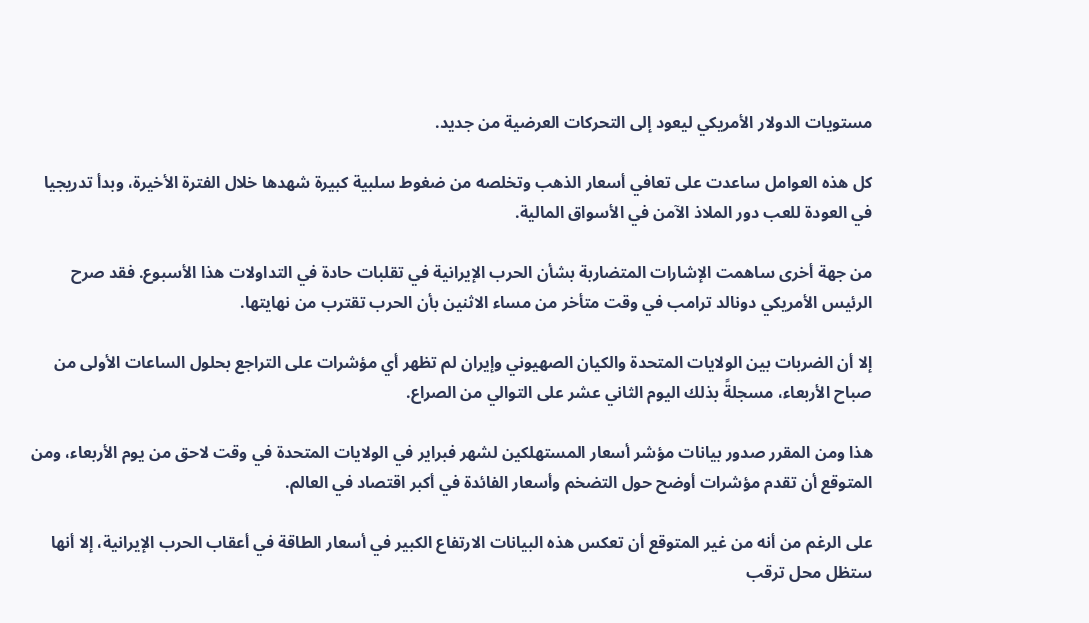مستويات الدولار الأمريكي ليعود إلى التحركات العرضية من جديد.

كل هذه العوامل ساعدت على تعافي أسعار الذهب وتخلصه من ضغوط سلبية كبيرة شهدها خلال الفترة الأخيرة، وبدأ تدريجيا في العودة للعب دور الملاذ الآمن في الأسواق المالية.

من جهة أخرى ساهمت الإشارات المتضاربة بشأن الحرب الإيرانية في تقلبات حادة في التداولات هذا الأسبوع. فقد صرح الرئيس الأمريكي دونالد ترامب في وقت متأخر من مساء الاثنين بأن الحرب تقترب من نهايتها.

إلا أن الضربات بين الولايات المتحدة والكيان الصهيوني وإيران لم تظهر أي مؤشرات على التراجع بحلول الساعات الأولى من صباح الأربعاء، مسجلةً بذلك اليوم الثاني عشر على التوالي من الصراع.

هذا ومن المقرر صدور بيانات مؤشر أسعار المستهلكين لشهر فبراير في الولايات المتحدة في وقت لاحق من يوم الأربعاء، ومن المتوقع أن تقدم مؤشرات أوضح حول التضخم وأسعار الفائدة في أكبر اقتصاد في العالم.

على الرغم من أنه من غير المتوقع أن تعكس هذه البيانات الارتفاع الكبير في أسعار الطاقة في أعقاب الحرب الإيرانية، إلا أنها ستظل محل ترقب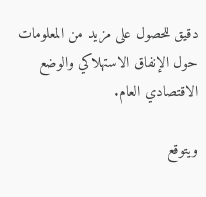دقيق للحصول على مزيد من المعلومات حول الإنفاق الاستهلاكي والوضع الاقتصادي العام.

ويتوقع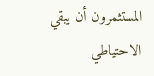المستثمرون أن يبقي الاحتياطي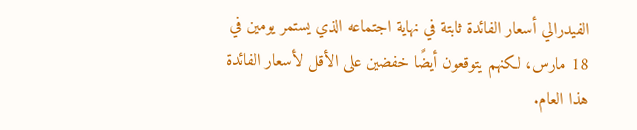الفيدرالي أسعار الفائدة ثابتة في نهاية اجتماعه الذي يستمر يومين في 18 مارس، لكنهم يتوقعون أيضًا خفضين على الأقل لأسعار الفائدة هذا العام.